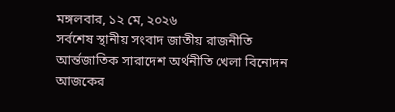মঙ্গলবার, ১২ মে, ২০২৬
সর্বশেষ স্থানীয় সংবাদ জাতীয় রাজনীতি আর্ন্তজাতিক সারাদেশ অর্থনীতি খেলা বিনোদন আজকের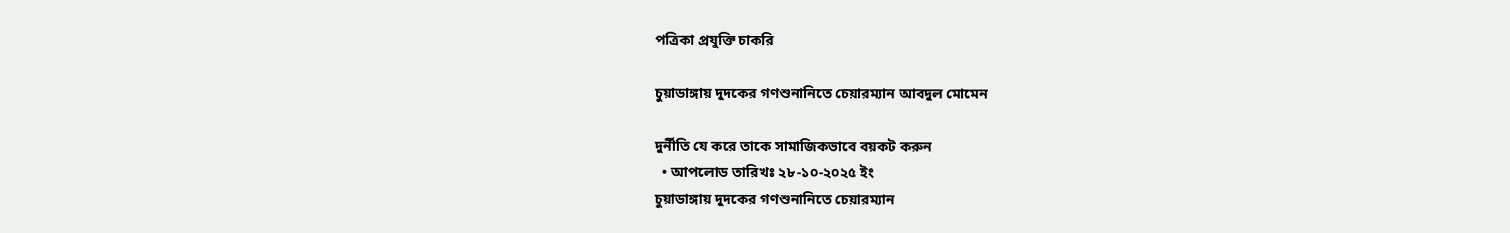পত্রিকা প্রযুক্তি চাকরি

চুয়াডাঙ্গায় দুদকের গণশুনানিতে চেয়ারম্যান আবদুল মোমেন

দুর্নীতি যে করে তাকে সামাজিকভাবে বয়কট করুন
  • আপলোড তারিখঃ ২৮-১০-২০২৫ ইং
চুয়াডাঙ্গায় দুদকের গণশুনানিতে চেয়ারম্যান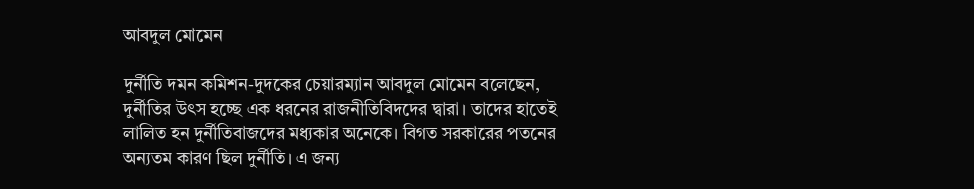আবদুল মোমেন

দুর্নীতি দমন কমিশন-দুদকের চেয়ারম্যান আবদুল মোমেন বলেছেন, দুর্নীতির উৎস হচ্ছে এক ধরনের রাজনীতিবিদদের দ্বারা। তাদের হাতেই লালিত হন দুর্নীতিবাজদের মধ্যকার অনেকে। বিগত সরকারের পতনের অন্যতম কারণ ছিল দুর্নীতি। এ জন্য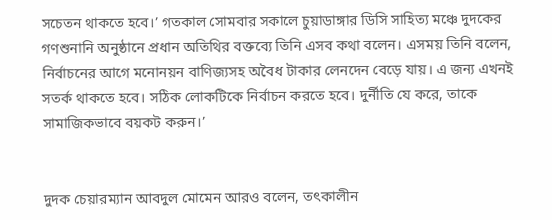সচেতন থাকতে হবে।’ গতকাল সোমবার সকালে চুয়াডাঙ্গার ডিসি সাহিত্য মঞ্চে দুদকের গণশুনানি অনুষ্ঠানে প্রধান অতিথির বক্তব্যে তিনি এসব কথা বলেন। এসময় তিনি বলেন, নির্বাচনের আগে মনোনয়ন বাণিজ্যসহ অবৈধ টাকার লেনদেন বেড়ে যায়। এ জন্য এখনই সতর্ক থাকতে হবে। সঠিক লোকটিকে নির্বাচন করতে হবে। দুর্নীতি যে করে, তাকে সামাজিকভাবে বয়কট করুন।’


দুদক চেয়ারম্যান আবদুল মোমেন আরও বলেন, তৎকালীন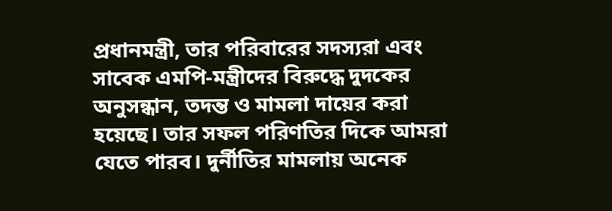প্রধানমন্ত্রী, তার পরিবারের সদস্যরা এবং সাবেক এমপি-মন্ত্রীদের বিরুদ্ধে দুদকের অনুসন্ধান, তদন্ত ও মামলা দায়ের করা হয়েছে। তার সফল পরিণতির দিকে আমরা যেতে পারব। দুর্নীতির মামলায় অনেক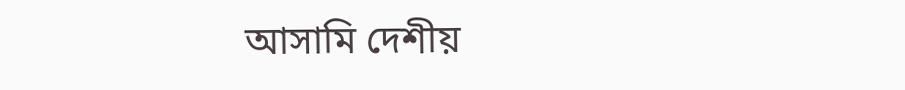আসামি দেশীয়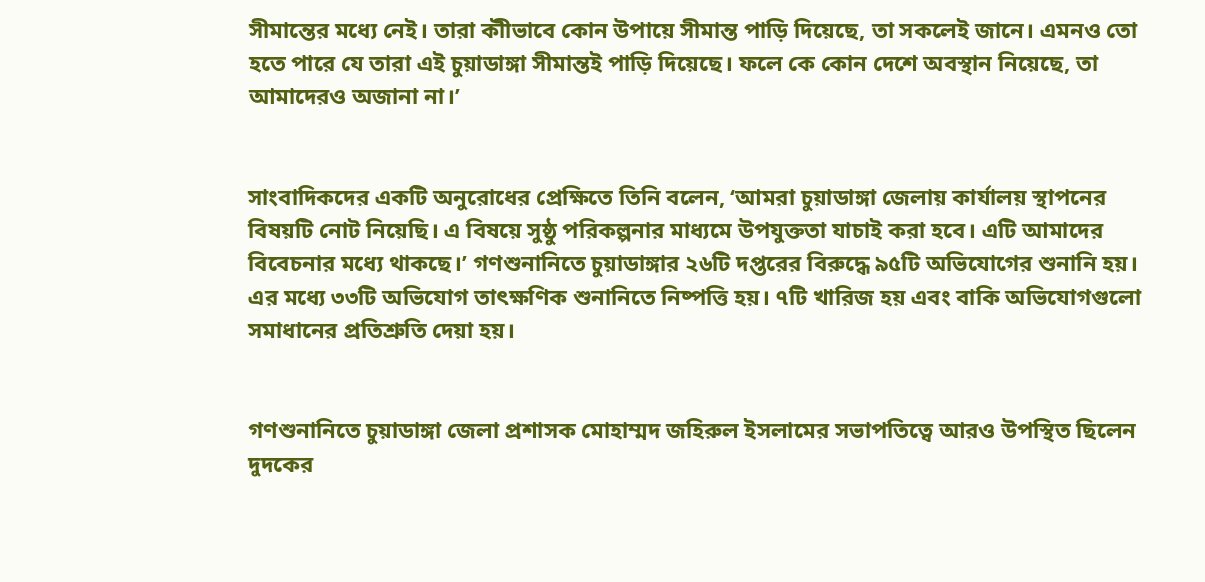সীমান্তের মধ্যে নেই। তারা কৗীভাবে কোন উপায়ে সীমান্ত পাড়ি দিয়েছে, তা সকলেই জানে। এমনও তো হতে পারে যে তারা এই চুয়াডাঙ্গা সীমান্তই পাড়ি দিয়েছে। ফলে কে কোন দেশে অবস্থান নিয়েছে, তা আমাদেরও অজানা না।’


সাংবাদিকদের একটি অনুরোধের প্রেক্ষিতে তিনি বলেন, ‘আমরা চুয়াডাঙ্গা জেলায় কার্যালয় স্থাপনের বিষয়টি নোট নিয়েছি। এ বিষয়ে সুষ্ঠু পরিকল্পনার মাধ্যমে উপযুক্ততা যাচাই করা হবে। এটি আমাদের বিবেচনার মধ্যে থাকছে।’ গণশুনানিতে চুয়াডাঙ্গার ২৬টি দপ্তরের বিরুদ্ধে ৯৫টি অভিযোগের শুনানি হয়। এর মধ্যে ৩৩টি অভিযোগ তাৎক্ষণিক শুনানিতে নিষ্পত্তি হয়। ৭টি খারিজ হয় এবং বাকি অভিযোগগুলো সমাধানের প্রতিশ্রুতি দেয়া হয়।


গণশুনানিতে চুয়াডাঙ্গা জেলা প্রশাসক মোহাম্মদ জহিরুল ইসলামের সভাপতিত্বে আরও উপস্থিত ছিলেন দুদকের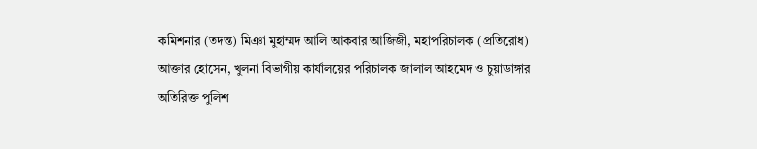কমিশনার (তদন্ত) মিঞা মুহাম্মদ আলি আকবার আজিজী, মহাপরিচালক (প্রতিরোধ) আক্তার হোসেন, খুলনা বিভাগীয় কার্যালয়ের পরিচালক জালাল আহমেদ ও চুয়াডাঙ্গার অতিরিক্ত পুলিশ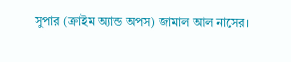সুপার (ক্রাইম অ্যান্ড অপস) জামাল আল নাসের।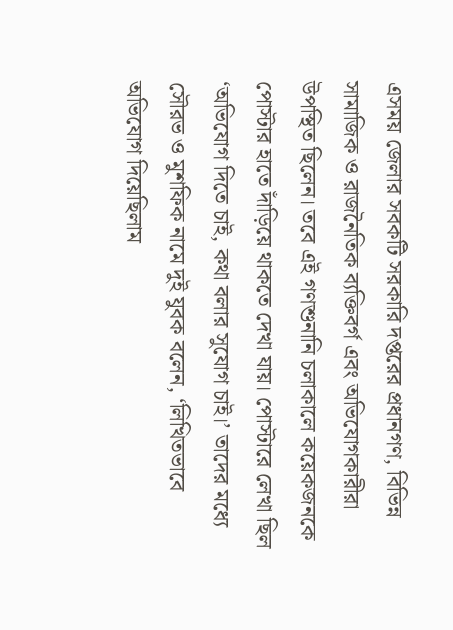এসময় জেলার সবকটি সরকারি দপ্তরের প্রধানগণ, বিভিন্ন সামাজিক ও রাজনৈতিক ব্যক্তিবর্গ এবং অভিযোগকারীরা উপস্থিত ছিলেন। তবে এই গণশুনানি চলাকালে কয়েকজনকে পোস্টার হাতে দাঁড়িয়ে থাকতে দেখা যায়। পোস্টারে লেখা ছিল ‘অভিযোগ দিতে চাই, কথা বলার সুযোগ চাই।’ তাদের মধ্যে সৌরভ ও মুশফিক নামে দুই যুবক বলেন, ‘লিখিতভাবে অভিযোগ দিয়েছিলাম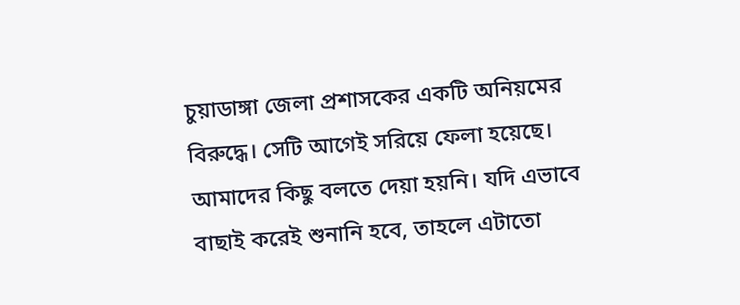চুয়াডাঙ্গা জেলা প্রশাসকের একটি অনিয়মের বিরুদ্ধে। সেটি আগেই সরিয়ে ফেলা হয়েছে। আমাদের কিছু বলতে দেয়া হয়নি। যদি এভাবে বাছাই করেই শুনানি হবে, তাহলে এটাতো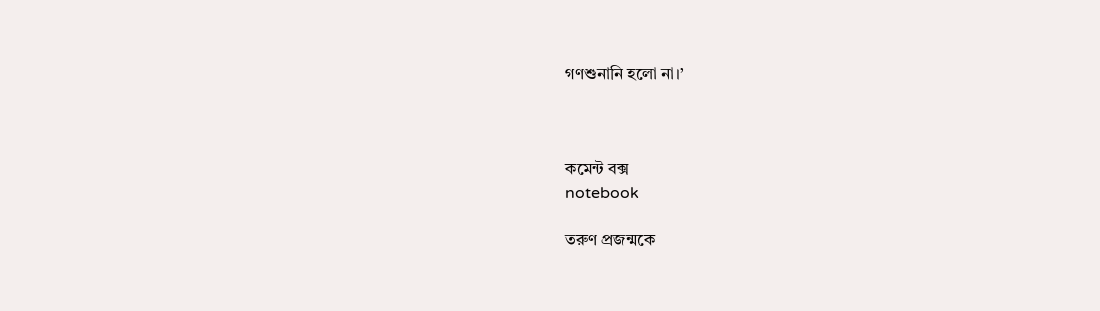গণশুনানি হলো না।’



কমেন্ট বক্স
notebook

তরুণ প্রজন্মকে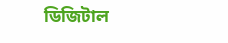ডিজিটাল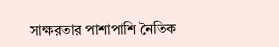সাক্ষরতার পাশাপাশি নৈতিক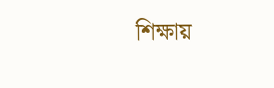শিক্ষায়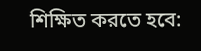শিক্ষিত করতে হবে: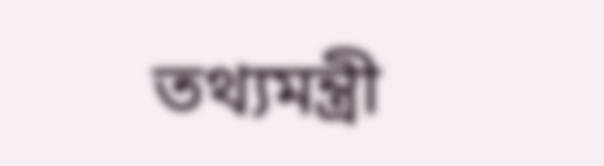তথ্যমন্ত্রী